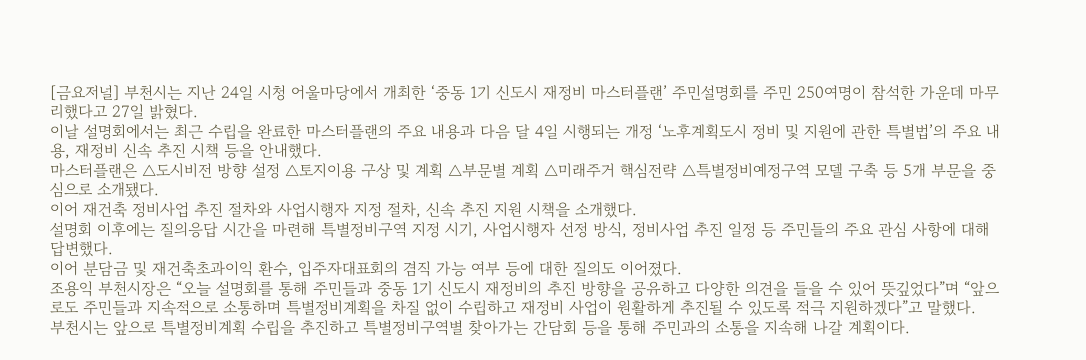[금요저널] 부천시는 지난 24일 시청 어울마당에서 개최한 ‘중동 1기 신도시 재정비 마스터플랜’ 주민설명회를 주민 250여명이 참석한 가운데 마무리했다고 27일 밝혔다.
이날 설명회에서는 최근 수립을 완료한 마스터플랜의 주요 내용과 다음 달 4일 시행되는 개정 ‘노후계획도시 정비 및 지원에 관한 특별법’의 주요 내용, 재정비 신속 추진 시책 등을 안내했다.
마스터플랜은 △도시비전 방향 설정 △토지이용 구상 및 계획 △부문별 계획 △미래주거 핵심전략 △특별정비예정구역 모델 구축 등 5개 부문을 중심으로 소개됐다.
이어 재건축 정비사업 추진 절차와 사업시행자 지정 절차, 신속 추진 지원 시책을 소개했다.
설명회 이후에는 질의응답 시간을 마련해 특별정비구역 지정 시기, 사업시행자 선정 방식, 정비사업 추진 일정 등 주민들의 주요 관심 사항에 대해 답변했다.
이어 분담금 및 재건축초과이익 환수, 입주자대표회의 겸직 가능 여부 등에 대한 질의도 이어졌다.
조용익 부천시장은 “오늘 설명회를 통해 주민들과 중동 1기 신도시 재정비의 추진 방향을 공유하고 다양한 의견을 들을 수 있어 뜻깊었다”며 “앞으로도 주민들과 지속적으로 소통하며 특별정비계획을 차질 없이 수립하고 재정비 사업이 원활하게 추진될 수 있도록 적극 지원하겠다”고 말했다.
부천시는 앞으로 특별정비계획 수립을 추진하고 특별정비구역별 찾아가는 간담회 등을 통해 주민과의 소통을 지속해 나갈 계획이다.